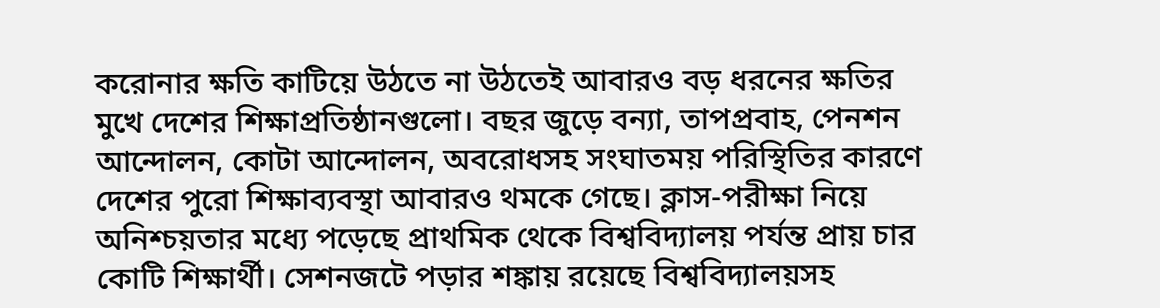করোনার ক্ষতি কাটিয়ে উঠতে না উঠতেই আবারও বড় ধরনের ক্ষতির মুখে দেশের শিক্ষাপ্রতিষ্ঠানগুলো। বছর জুড়ে বন্যা, তাপপ্রবাহ, পেনশন আন্দোলন, কোটা আন্দোলন, অবরোধসহ সংঘাতময় পরিস্থিতির কারণে দেশের পুরো শিক্ষাব্যবস্থা আবারও থমকে গেছে। ক্লাস-পরীক্ষা নিয়ে অনিশ্চয়তার মধ্যে পড়েছে প্রাথমিক থেকে বিশ্ববিদ্যালয় পর্যন্ত প্রায় চার কোটি শিক্ষার্থী। সেশনজটে পড়ার শঙ্কায় রয়েছে বিশ্ববিদ্যালয়সহ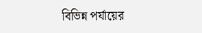বিভিন্ন পর্যায়ের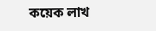কয়েক লাখ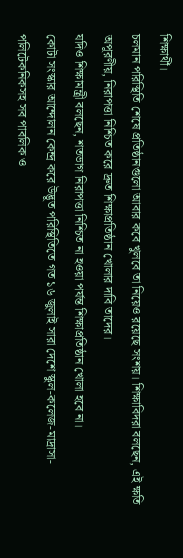শিক্ষার্থী।
চলমান পরিস্থিতি শেষে প্রতিষ্ঠানগুলো আবার কবে খুলবে তা নিয়েও রয়েছে সংশয়। শিক্ষাবিদরা বলছেন, এই ক্ষতি অপূরণীয়, নিরাপত্তা নিশ্চিত করে দ্রুত শিক্ষাপ্রতিষ্ঠান খোলার দাবি তাদের।
যদিও শিক্ষামন্ত্রী বলছেন, শতভাগ নিরাপত্তা নিশ্চিত না হওয়া পর্যন্ত শিক্ষাপ্রতিষ্ঠান খোলা হবে না।
কোটা সংস্কার আন্দোলন কেন্দ্র করে উদ্ভূত পরিস্থিতিতে গত ১৬ জুলাই সারা দেশে স্কুল-কলেজ-মাদ্রাসা-পলিটেকনিকসহ সব পাবলিক ও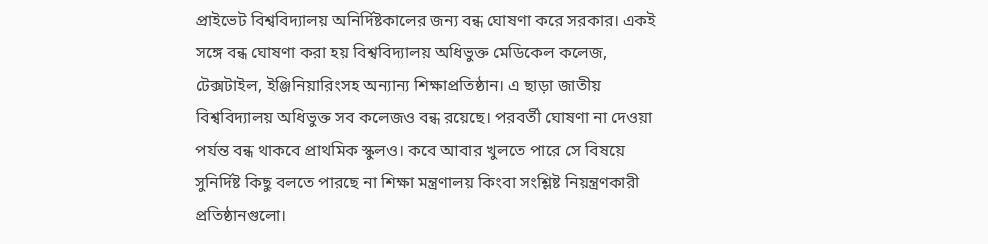প্রাইভেট বিশ্ববিদ্যালয় অনির্দিষ্টকালের জন্য বন্ধ ঘোষণা করে সরকার। একই সঙ্গে বন্ধ ঘোষণা করা হয় বিশ্ববিদ্যালয় অধিভুক্ত মেডিকেল কলেজ, টেক্সটাইল, ইঞ্জিনিয়ারিংসহ অন্যান্য শিক্ষাপ্রতিষ্ঠান। এ ছাড়া জাতীয় বিশ্ববিদ্যালয় অধিভুক্ত সব কলেজও বন্ধ রয়েছে। পরবর্তী ঘোষণা না দেওয়া পর্যন্ত বন্ধ থাকবে প্রাথমিক স্কুলও। কবে আবার খুলতে পারে সে বিষয়ে সুনির্দিষ্ট কিছু বলতে পারছে না শিক্ষা মন্ত্রণালয় কিংবা সংশ্লিষ্ট নিয়ন্ত্রণকারী প্রতিষ্ঠানগুলো।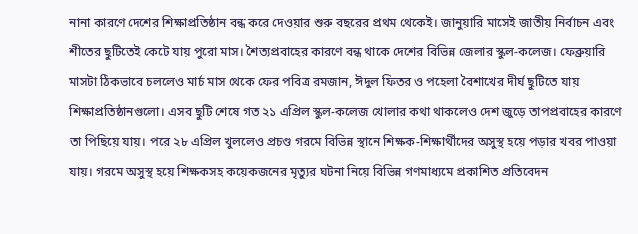নানা কারণে দেশের শিক্ষাপ্রতিষ্ঠান বন্ধ করে দেওয়ার শুরু বছরের প্রথম থেকেই। জানুয়ারি মাসেই জাতীয় নির্বাচন এবং শীতের ছুটিতেই কেটে যায় পুরো মাস। শৈত্যপ্রবাহের কারণে বন্ধ থাকে দেশের বিভিন্ন জেলার স্কুল-কলেজ। ফেব্রুয়ারি মাসটা ঠিকভাবে চললেও মার্চ মাস থেকে ফের পবিত্র রমজান, ঈদুল ফিতর ও পহেলা বৈশাখের দীর্ঘ ছুটিতে যায় শিক্ষাপ্রতিষ্ঠানগুলো। এসব ছুটি শেষে গত ২১ এপ্রিল স্কুল-কলেজ খোলার কথা থাকলেও দেশ জুড়ে তাপপ্রবাহের কারণে তা পিছিয়ে যায়। পরে ২৮ এপ্রিল খুললেও প্রচণ্ড গরমে বিভিন্ন স্থানে শিক্ষক-শিক্ষার্থীদের অসুস্থ হয়ে পড়ার খবর পাওয়া যায়। গরমে অসুস্থ হয়ে শিক্ষকসহ কয়েকজনের মৃত্যুর ঘটনা নিয়ে বিভিন্ন গণমাধ্যমে প্রকাশিত প্রতিবেদন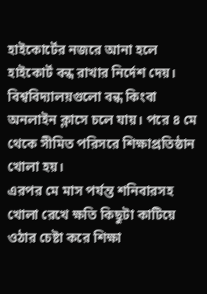হাইকোর্টের নজরে আনা হলে হাইকোর্ট বন্ধ রাখার নির্দেশ দেয়। বিশ্ববিদ্যালয়গুলো বন্ধ কিংবা অনলাইন ক্লাসে চলে যায়। পরে ৪ মে থেকে সীমিত পরিসরে শিক্ষাপ্রতিষ্ঠান খোলা হয়।
এরপর মে মাস পর্যন্ত শনিবারসহ খোলা রেখে ক্ষতি কিছুটা কাটিয়ে ওঠার চেষ্টা করে শিক্ষা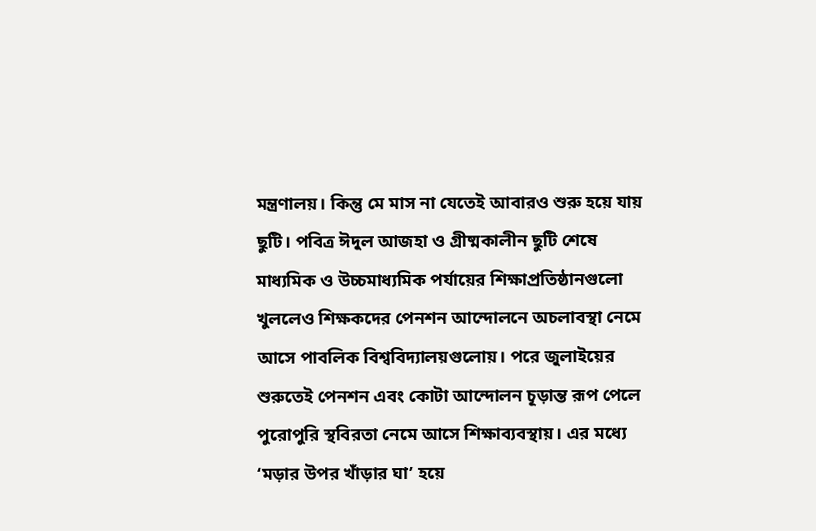মন্ত্রণালয়। কিন্তু মে মাস না যেতেই আবারও শুরু হয়ে যায় ছুটি। পবিত্র ঈদুল আজহা ও গ্রীষ্মকালীন ছুটি শেষে মাধ্যমিক ও উচ্চমাধ্যমিক পর্যায়ের শিক্ষাপ্রতিষ্ঠানগুলো খুললেও শিক্ষকদের পেনশন আন্দোলনে অচলাবস্থা নেমে আসে পাবলিক বিশ্ববিদ্যালয়গুলোয়। পরে জুলাইয়ের শুরুতেই পেনশন এবং কোটা আন্দোলন চূড়ান্ত রূপ পেলে পুরোপুরি স্থবিরতা নেমে আসে শিক্ষাব্যবস্থায়। এর মধ্যে ‘মড়ার উপর খাঁড়ার ঘা’ হয়ে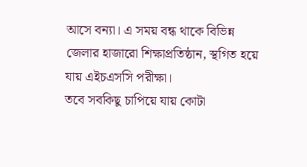আসে বন্যা। এ সময় বন্ধ থাকে বিভিন্ন জেলার হাজারো শিক্ষাপ্রতিষ্ঠান, স্থগিত হয়ে যায় এইচএসসি পরীক্ষা।
তবে সবকিছু চাপিয়ে যায় কোটা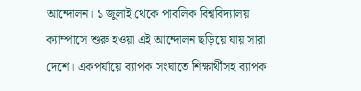আন্দোলন। ১ জুলাই থেকে পাবলিক বিশ্ববিদ্যালয় ক্যাম্পাসে শুরু হওয়া এই আন্দোলন ছড়িয়ে যায় সারা দেশে। একপর্যায়ে ব্যাপক সংঘাতে শিক্ষার্থীসহ ব্যাপক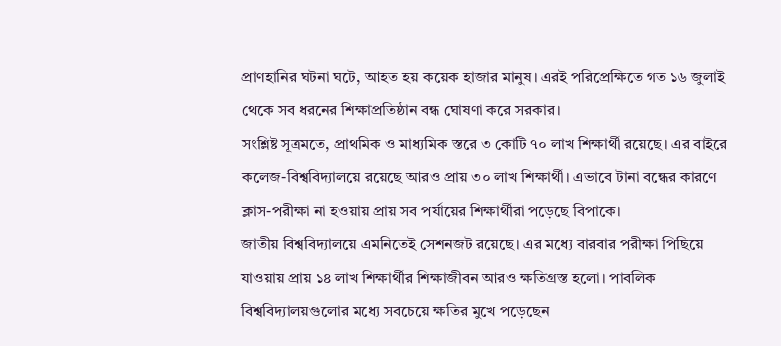প্রাণহানির ঘটনা ঘটে, আহত হয় কয়েক হাজার মানুষ। এরই পরিপ্রেক্ষিতে গত ১৬ জুলাই থেকে সব ধরনের শিক্ষাপ্রতিষ্ঠান বন্ধ ঘোষণা করে সরকার।
সংশ্লিষ্ট সূত্রমতে, প্রাথমিক ও মাধ্যমিক স্তরে ৩ কোটি ৭০ লাখ শিক্ষার্থী রয়েছে। এর বাইরে কলেজ-বিশ্ববিদ্যালয়ে রয়েছে আরও প্রায় ৩০ লাখ শিক্ষার্থী। এভাবে টানা বন্ধের কারণে ক্লাস-পরীক্ষা না হওয়ায় প্রায় সব পর্যায়ের শিক্ষার্থীরা পড়েছে বিপাকে।
জাতীয় বিশ্ববিদ্যালয়ে এমনিতেই সেশনজট রয়েছে। এর মধ্যে বারবার পরীক্ষা পিছিয়ে যাওয়ায় প্রায় ১৪ লাখ শিক্ষার্থীর শিক্ষাজীবন আরও ক্ষতিগ্রস্ত হলো। পাবলিক বিশ্ববিদ্যালয়গুলোর মধ্যে সবচেয়ে ক্ষতির মুখে পড়েছেন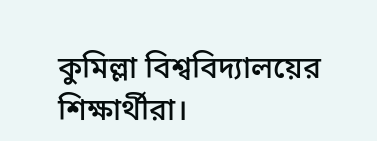কুমিল্লা বিশ্ববিদ্যালয়ের শিক্ষার্থীরা।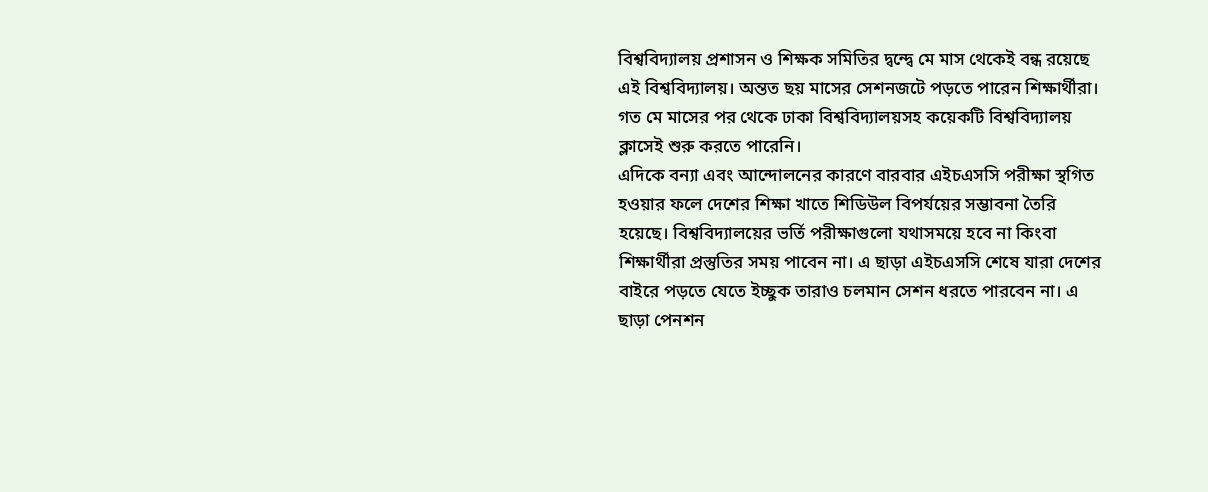বিশ্ববিদ্যালয় প্রশাসন ও শিক্ষক সমিতির দ্বন্দ্বে মে মাস থেকেই বন্ধ রয়েছে এই বিশ্ববিদ্যালয়। অন্তত ছয় মাসের সেশনজটে পড়তে পারেন শিক্ষার্থীরা। গত মে মাসের পর থেকে ঢাকা বিশ্ববিদ্যালয়সহ কয়েকটি বিশ্ববিদ্যালয় ক্লাসেই শুরু করতে পারেনি।
এদিকে বন্যা এবং আন্দোলনের কারণে বারবার এইচএসসি পরীক্ষা স্থগিত হওয়ার ফলে দেশের শিক্ষা খাতে শিডিউল বিপর্যয়ের সম্ভাবনা তৈরি হয়েছে। বিশ্ববিদ্যালয়ের ভর্তি পরীক্ষাগুলো যথাসময়ে হবে না কিংবা শিক্ষার্থীরা প্রস্তুতির সময় পাবেন না। এ ছাড়া এইচএসসি শেষে যারা দেশের বাইরে পড়তে যেতে ইচ্ছুক তারাও চলমান সেশন ধরতে পারবেন না। এ ছাড়া পেনশন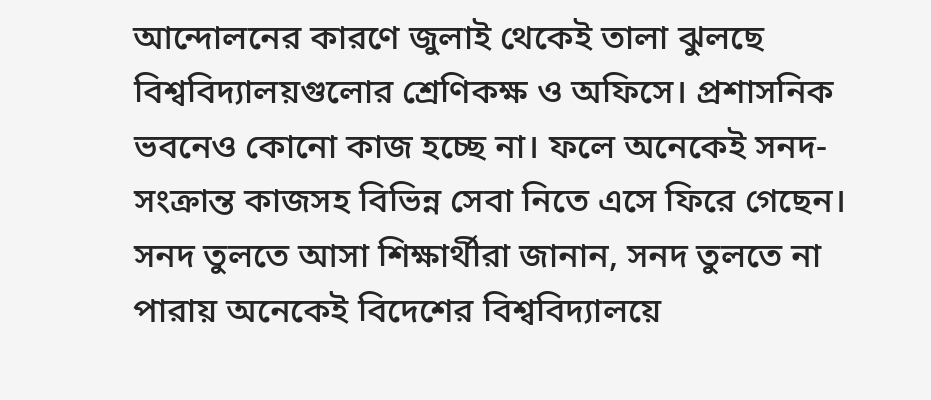আন্দোলনের কারণে জুলাই থেকেই তালা ঝুলছে বিশ্ববিদ্যালয়গুলোর শ্রেণিকক্ষ ও অফিসে। প্রশাসনিক ভবনেও কোনো কাজ হচ্ছে না। ফলে অনেকেই সনদ-সংক্রান্ত কাজসহ বিভিন্ন সেবা নিতে এসে ফিরে গেছেন। সনদ তুলতে আসা শিক্ষার্থীরা জানান, সনদ তুলতে না পারায় অনেকেই বিদেশের বিশ্ববিদ্যালয়ে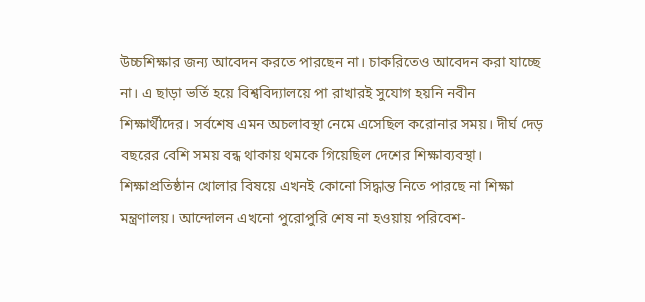উচ্চশিক্ষার জন্য আবেদন করতে পারছেন না। চাকরিতেও আবেদন করা যাচ্ছে না। এ ছাড়া ভর্তি হয়ে বিশ্ববিদ্যালয়ে পা রাখারই সুযোগ হয়নি নবীন শিক্ষার্থীদের। সর্বশেষ এমন অচলাবস্থা নেমে এসেছিল করোনার সময়। দীর্ঘ দেড় বছরের বেশি সময় বন্ধ থাকায় থমকে গিয়েছিল দেশের শিক্ষাব্যবস্থা।
শিক্ষাপ্রতিষ্ঠান খোলার বিষয়ে এখনই কোনো সিদ্ধান্ত নিতে পারছে না শিক্ষা মন্ত্রণালয়। আন্দোলন এখনো পুরোপুরি শেষ না হওয়ায় পরিবেশ-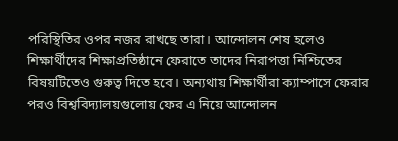পরিস্থিতির ওপর নজর রাখছে তারা। আন্দোলন শেষ হলেও শিক্ষার্থীদের শিক্ষাপ্রতিষ্ঠানে ফেরাতে তাদের নিরাপত্তা নিশ্চিতের বিষয়টিতেও গুরুত্ব দিতে হবে। অন্যথায় শিক্ষার্থীরা ক্যাম্পাসে ফেরার পরও বিশ্ববিদ্যালয়গুলোয় ফের এ নিয়ে আন্দোলন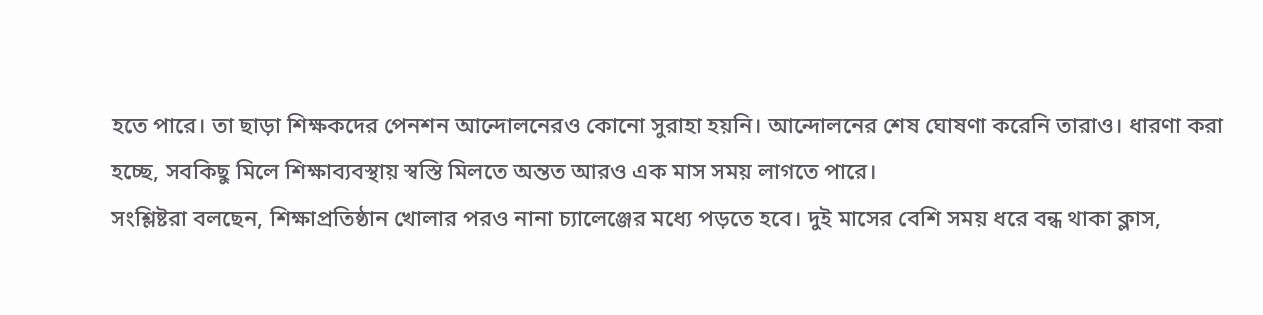হতে পারে। তা ছাড়া শিক্ষকদের পেনশন আন্দোলনেরও কোনো সুরাহা হয়নি। আন্দোলনের শেষ ঘোষণা করেনি তারাও। ধারণা করা হচ্ছে, সবকিছু মিলে শিক্ষাব্যবস্থায় স্বস্তি মিলতে অন্তত আরও এক মাস সময় লাগতে পারে।
সংশ্লিষ্টরা বলছেন, শিক্ষাপ্রতিষ্ঠান খোলার পরও নানা চ্যালেঞ্জের মধ্যে পড়তে হবে। দুই মাসের বেশি সময় ধরে বন্ধ থাকা ক্লাস,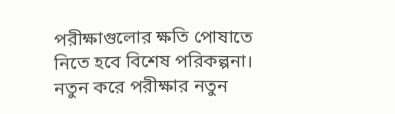পরীক্ষাগুলোর ক্ষতি পোষাতে নিতে হবে বিশেষ পরিকল্পনা। নতুন করে পরীক্ষার নতুন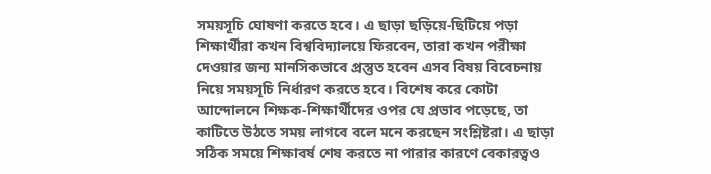সময়সূচি ঘোষণা করতে হবে। এ ছাড়া ছড়িয়ে-ছিটিয়ে পড়া শিক্ষার্থীরা কখন বিশ্ববিদ্যালয়ে ফিরবেন, তারা কখন পরীক্ষা দেওয়ার জন্য মানসিকভাবে প্রস্তুত হবেন এসব বিষয় বিবেচনায় নিয়ে সময়সূচি নির্ধারণ করতে হবে। বিশেষ করে কোটা আন্দোলনে শিক্ষক-শিক্ষার্থীদের ওপর যে প্রভাব পড়েছে, তা কাটিতে উঠতে সময় লাগবে বলে মনে করছেন সংশ্লিষ্টরা। এ ছাড়া সঠিক সময়ে শিক্ষাবর্ষ শেষ করতে না পারার কারণে বেকারত্বও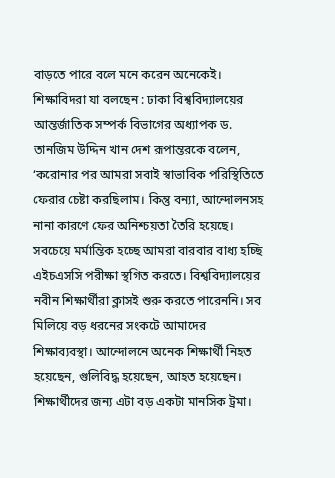বাড়তে পারে বলে মনে করেন অনেকেই।
শিক্ষাবিদরা যা বলছেন : ঢাকা বিশ্ববিদ্যালয়ের আন্তর্জাতিক সম্পর্ক বিভাগের অধ্যাপক ড. তানজিম উদ্দিন খান দেশ রূপান্তরকে বলেন, ‘করোনার পর আমরা সবাই স্বাভাবিক পরিস্থিতিতে ফেরার চেষ্টা করছিলাম। কিন্তু বন্যা, আন্দোলনসহ নানা কারণে ফের অনিশ্চয়তা তৈরি হয়েছে। সবচেয়ে মর্মান্তিক হচ্ছে আমরা বারবার বাধ্য হচ্ছি এইচএসসি পরীক্ষা স্থগিত করতে। বিশ্ববিদ্যালয়ের নবীন শিক্ষার্থীরা ক্লাসই শুরু করতে পারেননি। সব মিলিয়ে বড় ধরনের সংকটে আমাদের শিক্ষাব্যবস্থা। আন্দোলনে অনেক শিক্ষার্থী নিহত হয়েছেন, গুলিবিদ্ধ হয়েছেন, আহত হয়েছেন। শিক্ষার্থীদের জন্য এটা বড় একটা মানসিক ট্রমা।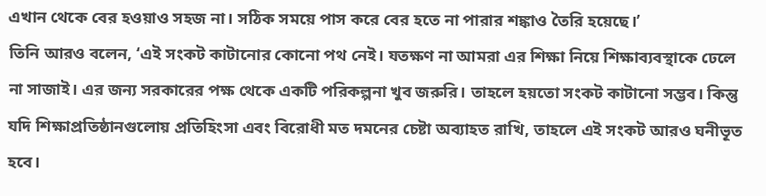এখান থেকে বের হওয়াও সহজ না। সঠিক সময়ে পাস করে বের হতে না পারার শঙ্কাও তৈরি হয়েছে।’
তিনি আরও বলেন, ‘এই সংকট কাটানোর কোনো পথ নেই। যতক্ষণ না আমরা এর শিক্ষা নিয়ে শিক্ষাব্যবস্থাকে ঢেলে না সাজাই। এর জন্য সরকারের পক্ষ থেকে একটি পরিকল্পনা খুব জরুরি। তাহলে হয়তো সংকট কাটানো সম্ভব। কিন্তু যদি শিক্ষাপ্রতিষ্ঠানগুলোয় প্রতিহিংসা এবং বিরোধী মত দমনের চেষ্টা অব্যাহত রাখি, তাহলে এই সংকট আরও ঘনীভূত হবে।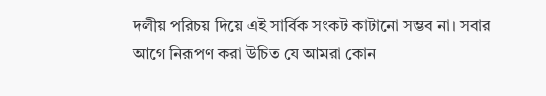দলীয় পরিচয় দিয়ে এই সার্বিক সংকট কাটানো সম্ভব না। সবার আগে নিরূপণ করা উচিত যে আমরা কোন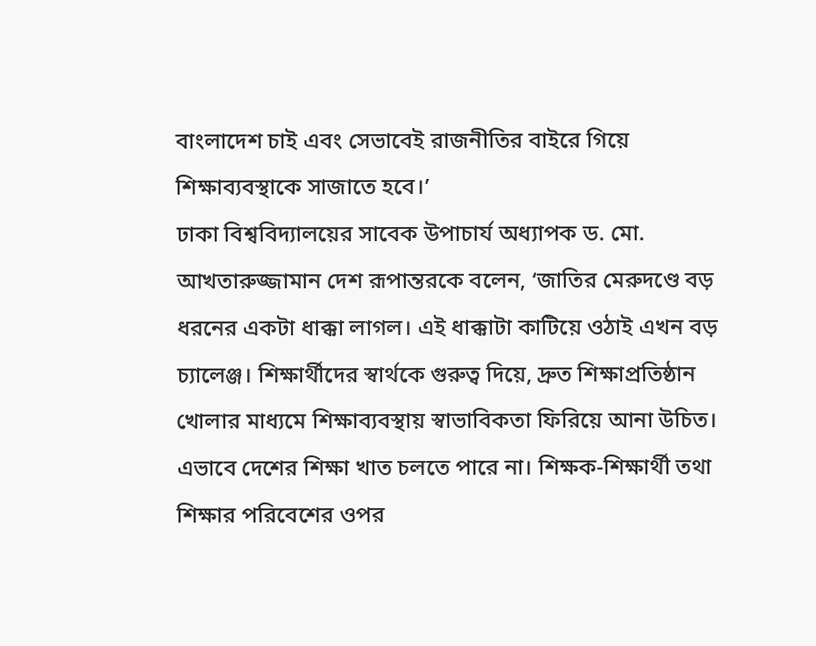বাংলাদেশ চাই এবং সেভাবেই রাজনীতির বাইরে গিয়ে শিক্ষাব্যবস্থাকে সাজাতে হবে।’
ঢাকা বিশ্ববিদ্যালয়ের সাবেক উপাচার্য অধ্যাপক ড. মো. আখতারুজ্জামান দেশ রূপান্তরকে বলেন, ‘জাতির মেরুদণ্ডে বড় ধরনের একটা ধাক্কা লাগল। এই ধাক্কাটা কাটিয়ে ওঠাই এখন বড় চ্যালেঞ্জ। শিক্ষার্থীদের স্বার্থকে গুরুত্ব দিয়ে, দ্রুত শিক্ষাপ্রতিষ্ঠান খোলার মাধ্যমে শিক্ষাব্যবস্থায় স্বাভাবিকতা ফিরিয়ে আনা উচিত। এভাবে দেশের শিক্ষা খাত চলতে পারে না। শিক্ষক-শিক্ষার্থী তথা শিক্ষার পরিবেশের ওপর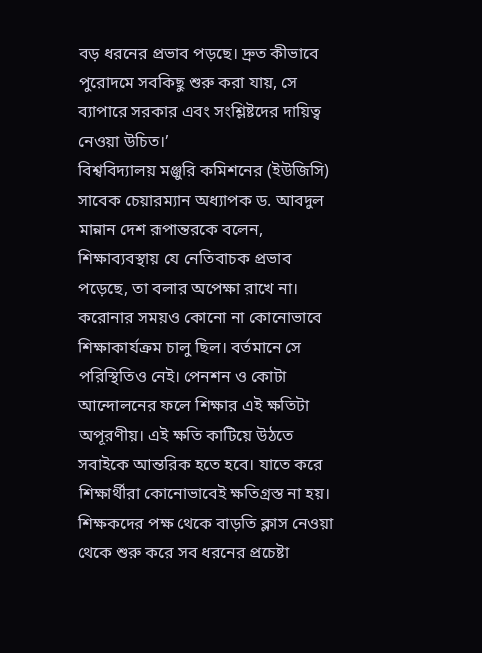বড় ধরনের প্রভাব পড়ছে। দ্রুত কীভাবে পুরোদমে সবকিছু শুরু করা যায়, সে ব্যাপারে সরকার এবং সংশ্লিষ্টদের দায়িত্ব নেওয়া উচিত।’
বিশ্ববিদ্যালয় মঞ্জুরি কমিশনের (ইউজিসি) সাবেক চেয়ারম্যান অধ্যাপক ড. আবদুল মান্নান দেশ রূপান্তরকে বলেন, শিক্ষাব্যবস্থায় যে নেতিবাচক প্রভাব পড়েছে, তা বলার অপেক্ষা রাখে না। করোনার সময়ও কোনো না কোনোভাবে শিক্ষাকার্যক্রম চালু ছিল। বর্তমানে সে পরিস্থিতিও নেই। পেনশন ও কোটা আন্দোলনের ফলে শিক্ষার এই ক্ষতিটা অপূরণীয়। এই ক্ষতি কাটিয়ে উঠতে সবাইকে আন্তরিক হতে হবে। যাতে করে শিক্ষার্থীরা কোনোভাবেই ক্ষতিগ্রস্ত না হয়। শিক্ষকদের পক্ষ থেকে বাড়তি ক্লাস নেওয়া থেকে শুরু করে সব ধরনের প্রচেষ্টা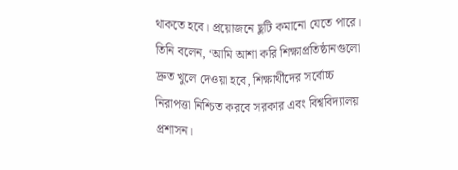থাকতে হবে। প্রয়োজনে ছুটি কমানো যেতে পারে।
তিনি বলেন, ‘আমি আশা করি শিক্ষাপ্রতিষ্ঠানগুলো দ্রুত খুলে দেওয়া হবে, শিক্ষার্থীদের সর্বোচ্চ নিরাপত্তা নিশ্চিত করবে সরকার এবং বিশ্ববিদ্যালয় প্রশাসন।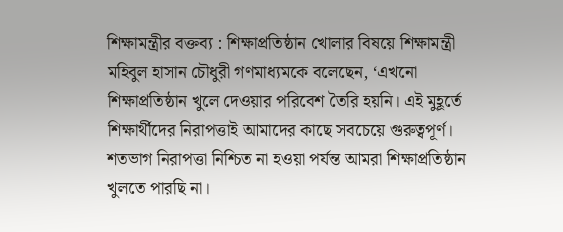শিক্ষামন্ত্রীর বক্তব্য : শিক্ষাপ্রতিষ্ঠান খোলার বিষয়ে শিক্ষামন্ত্রী মহিবুল হাসান চৌধুরী গণমাধ্যমকে বলেছেন, ‘এখনো শিক্ষাপ্রতিষ্ঠান খুলে দেওয়ার পরিবেশ তৈরি হয়নি। এই মুহূর্তে শিক্ষার্থীদের নিরাপত্তাই আমাদের কাছে সবচেয়ে গুরুত্বপূর্ণ। শতভাগ নিরাপত্তা নিশ্চিত না হওয়া পর্যন্ত আমরা শিক্ষাপ্রতিষ্ঠান খুলতে পারছি না।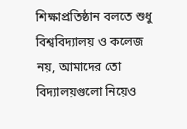শিক্ষাপ্রতিষ্ঠান বলতে শুধু বিশ্ববিদ্যালয় ও কলেজ নয়, আমাদের তো বিদ্যালয়গুলো নিয়েও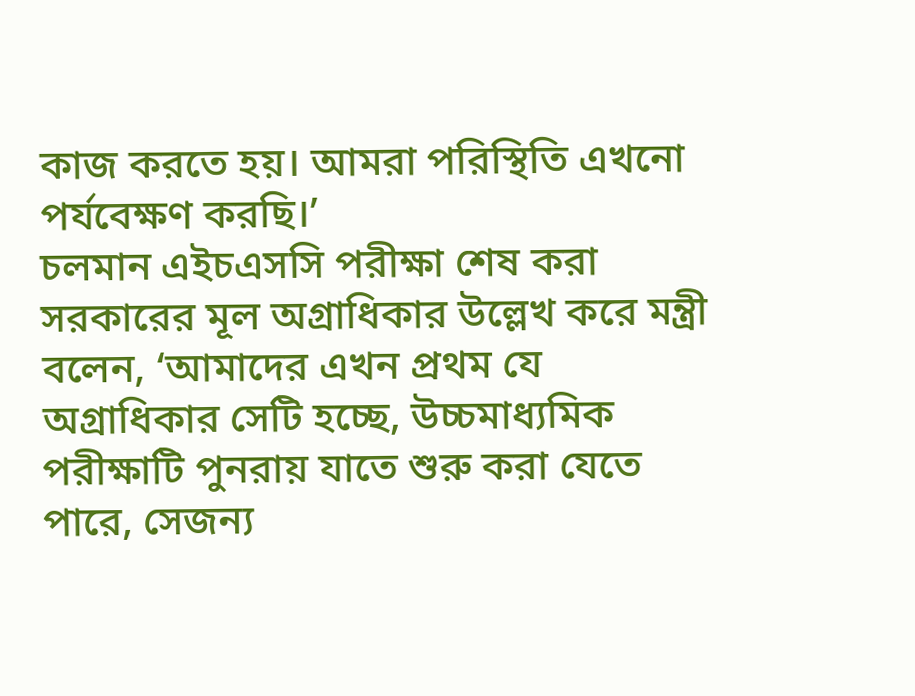কাজ করতে হয়। আমরা পরিস্থিতি এখনো পর্যবেক্ষণ করছি।’
চলমান এইচএসসি পরীক্ষা শেষ করা সরকারের মূল অগ্রাধিকার উল্লেখ করে মন্ত্রী বলেন, ‘আমাদের এখন প্রথম যে অগ্রাধিকার সেটি হচ্ছে, উচ্চমাধ্যমিক পরীক্ষাটি পুনরায় যাতে শুরু করা যেতে পারে, সেজন্য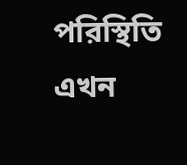পরিস্থিতি এখন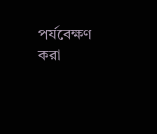পর্যবেক্ষণ করা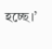হচ্ছে।’